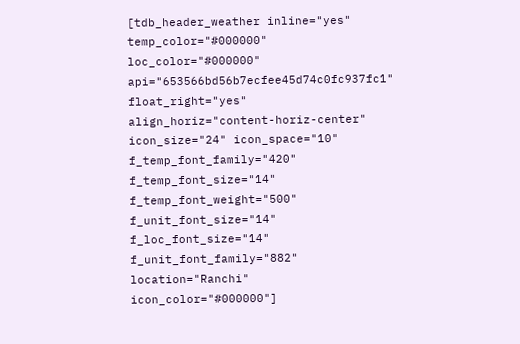[tdb_header_weather inline="yes" temp_color="#000000" loc_color="#000000" api="653566bd56b7ecfee45d74c0fc937fc1" float_right="yes" align_horiz="content-horiz-center" icon_size="24" icon_space="10" f_temp_font_family="420" f_temp_font_size="14" f_temp_font_weight="500" f_unit_font_size="14" f_loc_font_size="14" f_unit_font_family="882" location="Ranchi" icon_color="#000000"]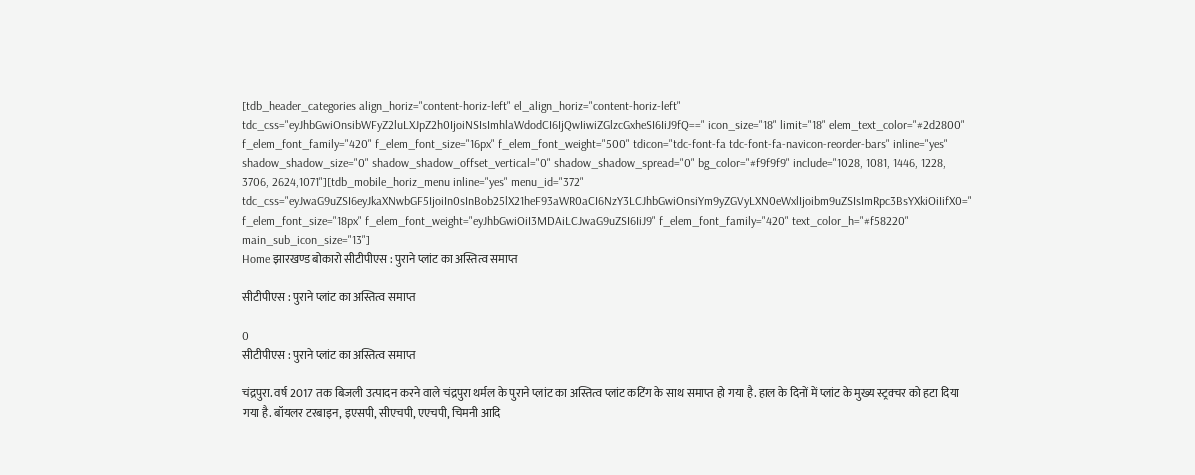[tdb_header_categories align_horiz="content-horiz-left" el_align_horiz="content-horiz-left" tdc_css="eyJhbGwiOnsibWFyZ2luLXJpZ2h0IjoiNSIsImhlaWdodCI6IjQwIiwiZGlzcGxheSI6IiJ9fQ==" icon_size="18" limit="18" elem_text_color="#2d2800" f_elem_font_family="420" f_elem_font_size="16px" f_elem_font_weight="500" tdicon="tdc-font-fa tdc-font-fa-navicon-reorder-bars" inline="yes" shadow_shadow_size="0" shadow_shadow_offset_vertical="0" shadow_shadow_spread="0" bg_color="#f9f9f9" include="1028, 1081, 1446, 1228, 3706, 2624,1071"][tdb_mobile_horiz_menu inline="yes" menu_id="372" tdc_css="eyJwaG9uZSI6eyJkaXNwbGF5IjoiIn0sInBob25lX21heF93aWR0aCI6NzY3LCJhbGwiOnsiYm9yZGVyLXN0eWxlIjoibm9uZSIsImRpc3BsYXkiOiIifX0=" f_elem_font_size="18px" f_elem_font_weight="eyJhbGwiOiI3MDAiLCJwaG9uZSI6IiJ9" f_elem_font_family="420" text_color_h="#f58220" main_sub_icon_size="13"]
Home झारखण्ड बोकारो सीटीपीएस : पुराने प्लांट का अस्तित्व समाप्त

सीटीपीएस : पुराने प्लांट का अस्तित्व समाप्त

0
सीटीपीएस : पुराने प्लांट का अस्तित्व समाप्त

चंद्रपुरा. वर्ष 2017 तक बिजली उत्पादन करने वाले चंद्रपुरा थर्मल के पुराने प्लांट का अस्तित्व प्लांट कटिंग के साथ समाप्त हो गया है. हाल के दिनों में प्लांट के मुख्य स्ट्रक्चर को हटा दिया गया है. बॉयलर टरबाइन, इएसपी, सीएचपी, एएचपी, चिमनी आदि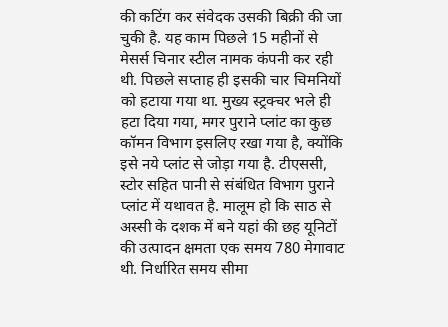की कटिंग कर संवेदक उसकी बिक्री की जा चुकी है. यह काम पिछले 15 महीनों से मेसर्स चिनार स्टील नामक कंपनी कर रही थी. पिछले सप्ताह ही इसकी चार चिमनियों को हटाया गया था. मुख्य स्ट्रक्चर भले ही हटा दिया गया, मगर पुराने प्लांट का कुछ कॉमन विभाग इसलिए रखा गया है, क्योंकि इसे नये प्लांट से जोड़ा गया है. टीएससी, स्टोर सहित पानी से संबंधित विभाग पुराने प्लांट में यथावत है. मालूम हो कि साठ से अस्सी के दशक में बने यहां की छह यूनिटों की उत्पादन क्षमता एक समय 780 मेगावाट थी. निर्धारित समय सीमा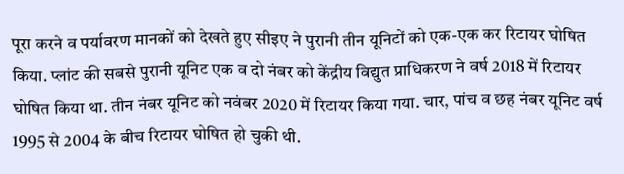पूरा करने व पर्यावरण मानकों को देखते हुए सीइए ने पुरानी तीन यूनिटों को एक-एक कर रिटायर घोषित किया. प्लांट की सबसे पुरानी यूनिट एक व दो नंबर को केंद्रीय विद्युत प्राधिकरण ने वर्ष 2018 में रिटायर घोषित किया था. तीन नंबर यूनिट को नवंबर 2020 में रिटायर किया गया. चार, पांच व छह नंबर यूनिट वर्ष 1995 से 2004 के बीच रिटायर घोषित हो चुकी थी.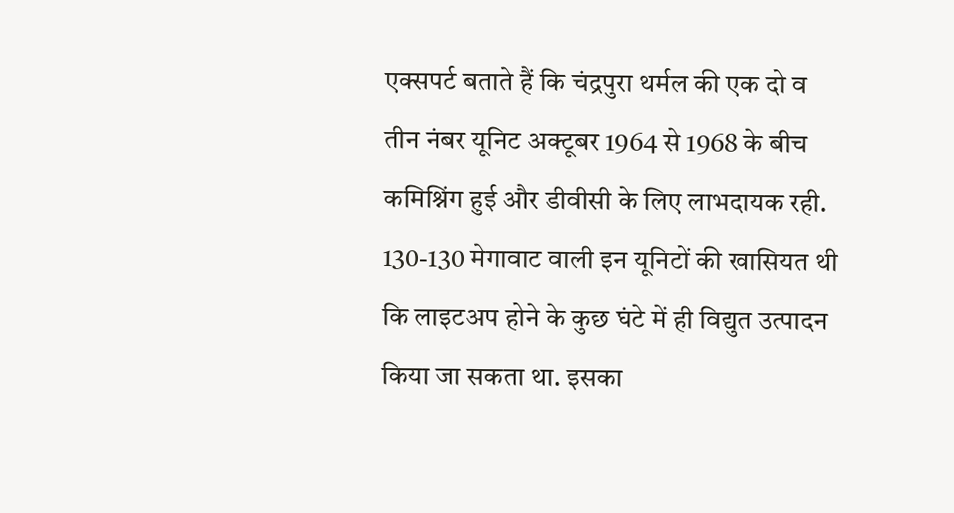एक्सपर्ट बताते हैं कि चंद्रपुरा थर्मल की एक दो व तीन नंबर यूनिट अक्टूबर 1964 से 1968 के बीच कमिश्निंग हुई और डीवीसी के लिए लाभदायक रही. 130-130 मेगावाट वाली इन यूनिटों की खासियत थी कि लाइटअप होने के कुछ घंटे में ही विद्युत उत्पादन किया जा सकता था. इसका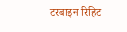टरबाइन रिहिट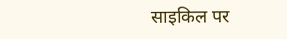साइकिल पर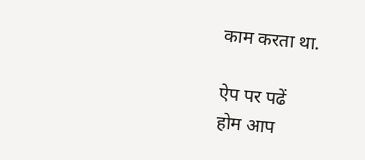काम करता था.

ऐप पर पढें
होम आप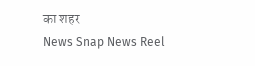का शहर
News Snap News Reel